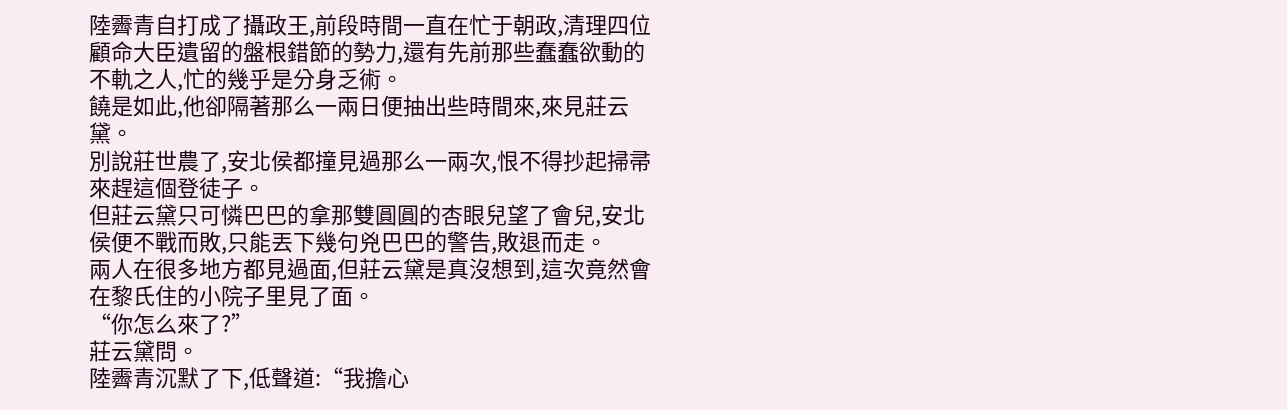陸霽青自打成了攝政王,前段時間一直在忙于朝政,清理四位顧命大臣遺留的盤根錯節的勢力,還有先前那些蠢蠢欲動的不軌之人,忙的幾乎是分身乏術。
饒是如此,他卻隔著那么一兩日便抽出些時間來,來見莊云黛。
別說莊世農了,安北侯都撞見過那么一兩次,恨不得抄起掃帚來趕這個登徒子。
但莊云黛只可憐巴巴的拿那雙圓圓的杏眼兒望了會兒,安北侯便不戰而敗,只能丟下幾句兇巴巴的警告,敗退而走。
兩人在很多地方都見過面,但莊云黛是真沒想到,這次竟然會在黎氏住的小院子里見了面。
“你怎么來了?”
莊云黛問。
陸霽青沉默了下,低聲道:“我擔心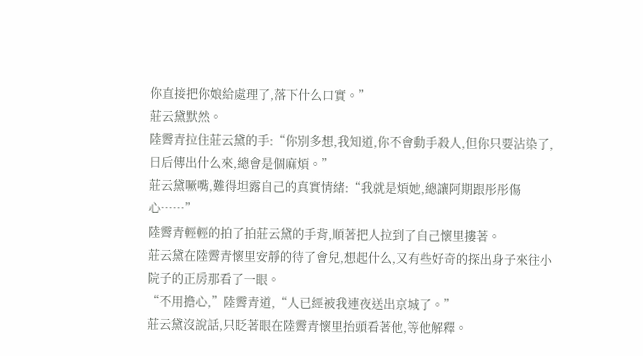你直接把你娘給處理了,落下什么口實。”
莊云黛默然。
陸霽青拉住莊云黛的手:“你別多想,我知道,你不會動手殺人,但你只要沾染了,日后傳出什么來,總會是個麻煩。”
莊云黛噘嘴,難得坦露自己的真實情緒:“我就是煩她,總讓阿期跟彤彤傷心……”
陸霽青輕輕的拍了拍莊云黛的手背,順著把人拉到了自己懷里摟著。
莊云黛在陸霽青懷里安靜的待了會兒,想起什么,又有些好奇的探出身子來往小院子的正房那看了一眼。
“不用擔心,”陸霽青道,“人已經被我連夜送出京城了。”
莊云黛沒說話,只眨著眼在陸霽青懷里抬頭看著他,等他解釋。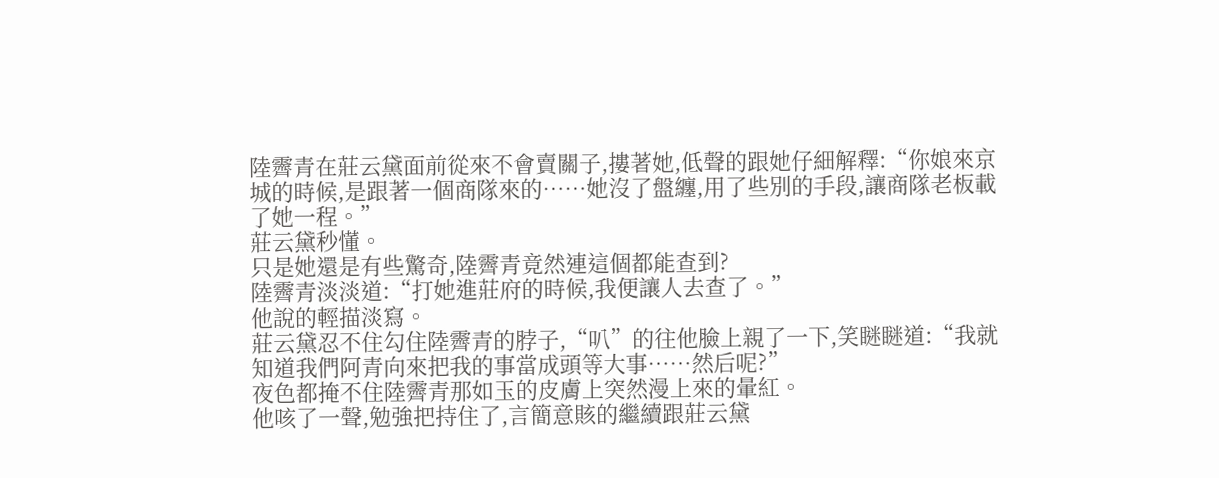陸霽青在莊云黛面前從來不會賣關子,摟著她,低聲的跟她仔細解釋:“你娘來京城的時候,是跟著一個商隊來的……她沒了盤纏,用了些別的手段,讓商隊老板載了她一程。”
莊云黛秒懂。
只是她還是有些驚奇,陸霽青竟然連這個都能查到?
陸霽青淡淡道:“打她進莊府的時候,我便讓人去查了。”
他說的輕描淡寫。
莊云黛忍不住勾住陸霽青的脖子,“叭”的往他臉上親了一下,笑瞇瞇道:“我就知道我們阿青向來把我的事當成頭等大事……然后呢?”
夜色都掩不住陸霽青那如玉的皮膚上突然漫上來的暈紅。
他咳了一聲,勉強把持住了,言簡意賅的繼續跟莊云黛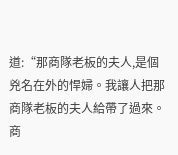道:“那商隊老板的夫人,是個兇名在外的悍婦。我讓人把那商隊老板的夫人給帶了過來。商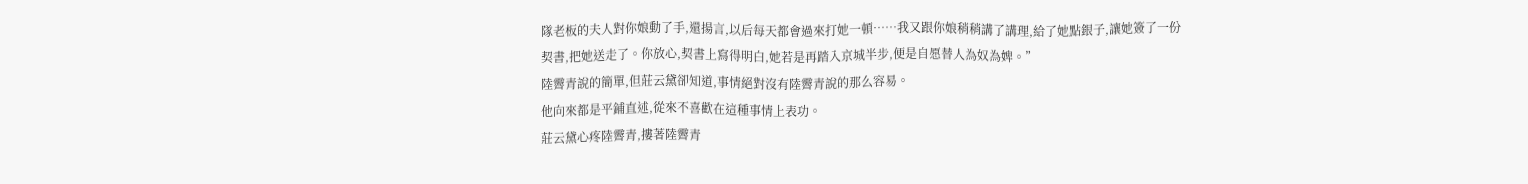隊老板的夫人對你娘動了手,還揚言,以后每天都會過來打她一頓……我又跟你娘稍稍講了講理,給了她點銀子,讓她簽了一份契書,把她送走了。你放心,契書上寫得明白,她若是再踏入京城半步,便是自愿替人為奴為婢。”
陸霽青說的簡單,但莊云黛卻知道,事情絕對沒有陸霽青說的那么容易。
他向來都是平鋪直述,從來不喜歡在這種事情上表功。
莊云黛心疼陸霽青,摟著陸霽青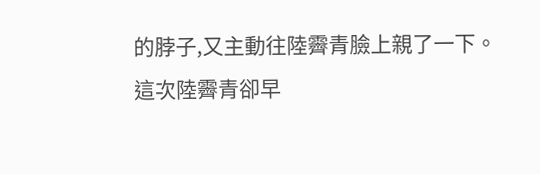的脖子,又主動往陸霽青臉上親了一下。
這次陸霽青卻早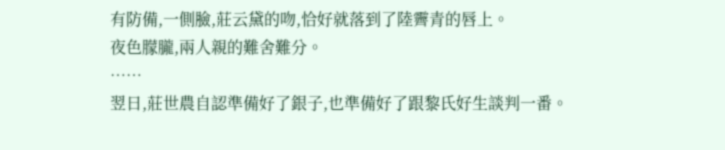有防備,一側臉,莊云黛的吻,恰好就落到了陸霽青的唇上。
夜色朦朧,兩人親的難舍難分。
……
翌日,莊世農自認準備好了銀子,也準備好了跟黎氏好生談判一番。